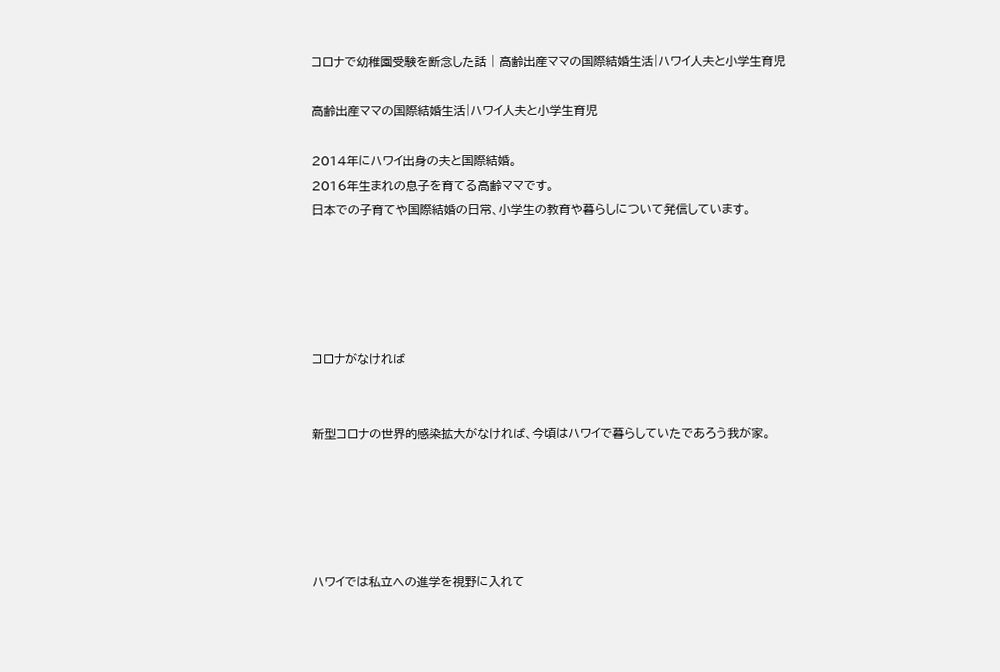コロナで幼稚園受験を断念した話 | 高齢出産ママの国際結婚生活|ハワイ人夫と小学生育児

高齢出産ママの国際結婚生活|ハワイ人夫と小学生育児

2014年にハワイ出身の夫と国際結婚。
2016年生まれの息子を育てる高齢ママです。
日本での子育てや国際結婚の日常、小学生の教育や暮らしについて発信しています。





コロナがなければ


新型コロナの世界的感染拡大がなければ、今頃はハワイで暮らしていたであろう我が家。





ハワイでは私立への進学を視野に入れて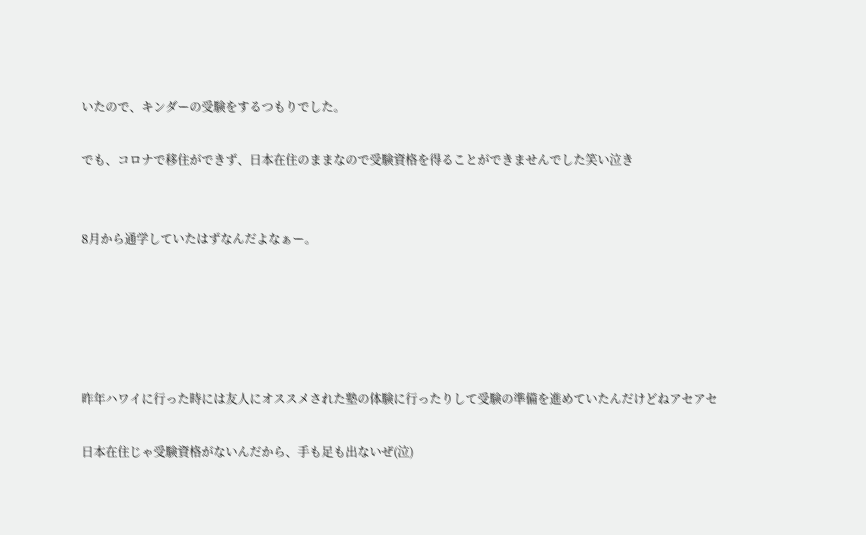いたので、キンダーの受験をするつもりでした。

でも、コロナで移住ができず、日本在住のままなので受験資格を得ることができませんでした笑い泣き


8月から通学していたはずなんだよなぁー。





昨年ハワイに行った時には友人にオススメされた塾の体験に行ったりして受験の準備を進めていたんだけどねアセアセ

日本在住じゃ受験資格がないんだから、手も足も出ないぜ(泣)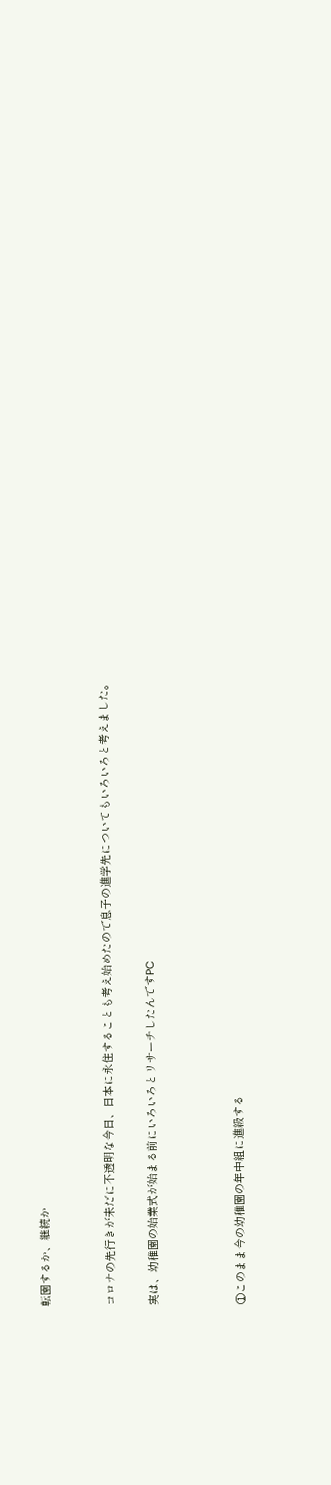転園するか、継続か


コロナの先行きが未だに不透明な今日、日本に永住することも考え始めたので息子の進学先についてもいろいろと考えました。

実は、幼稚園の始業式が始まる前にいろいろとリサーチしたんですPC



①このまま今の幼稚園の年中組に進級する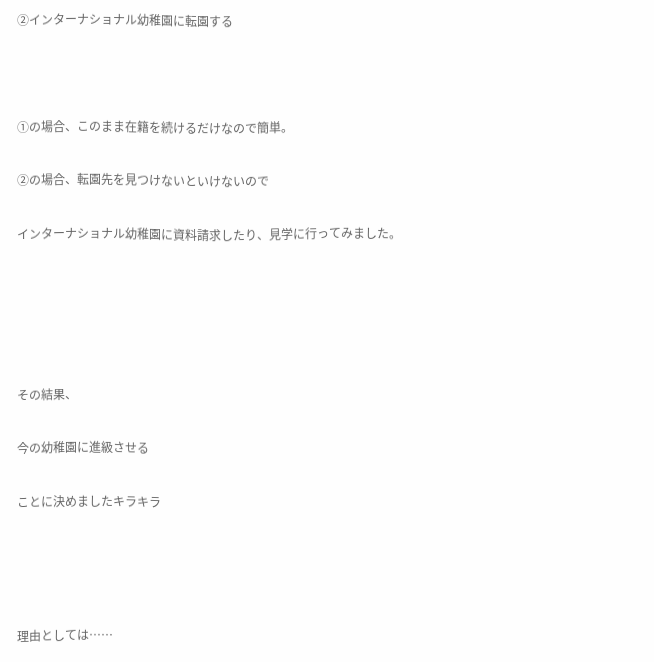②インターナショナル幼稚園に転園する



①の場合、このまま在籍を続けるだけなので簡単。

②の場合、転園先を見つけないといけないので

インターナショナル幼稚園に資料請求したり、見学に行ってみました。





その結果、

今の幼稚園に進級させる

ことに決めましたキラキラ




理由としては……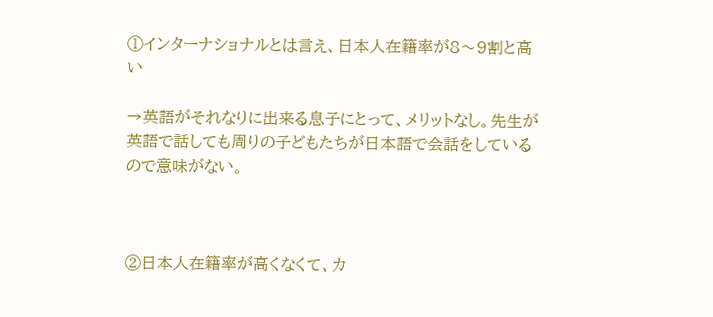①インターナショナルとは言え、日本人在籍率が8〜9割と高い

→英語がそれなりに出来る息子にとって、メリットなし。先生が英語で話しても周りの子どもたちが日本語で会話をしているので意味がない。



②日本人在籍率が高くなくて、カ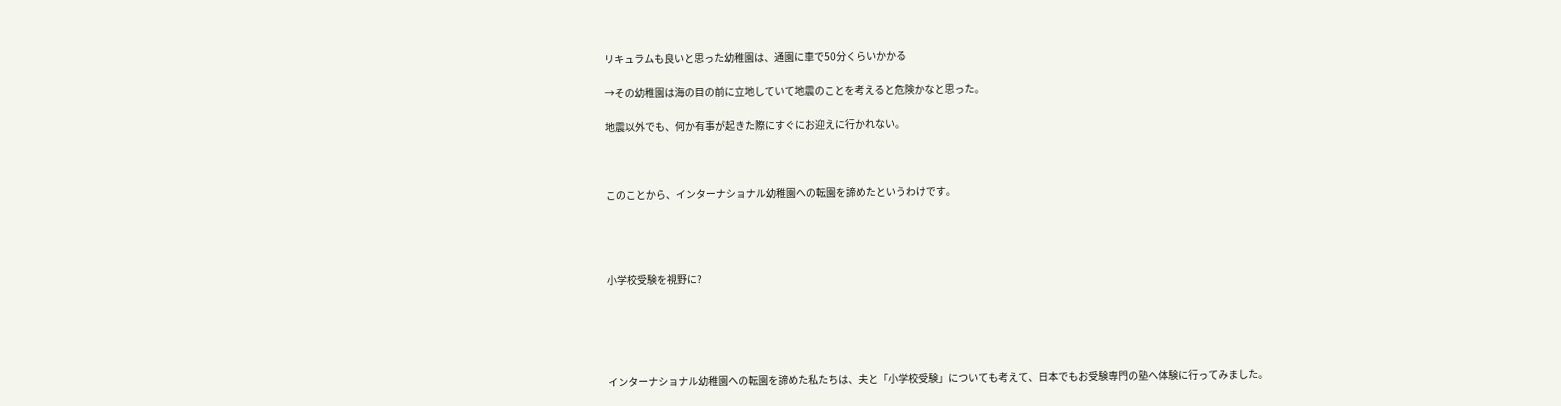リキュラムも良いと思った幼稚園は、通園に車で50分くらいかかる

→その幼稚園は海の目の前に立地していて地震のことを考えると危険かなと思った。

地震以外でも、何か有事が起きた際にすぐにお迎えに行かれない。



このことから、インターナショナル幼稚園への転園を諦めたというわけです。




小学校受験を視野に?





インターナショナル幼稚園への転園を諦めた私たちは、夫と「小学校受験」についても考えて、日本でもお受験専門の塾へ体験に行ってみました。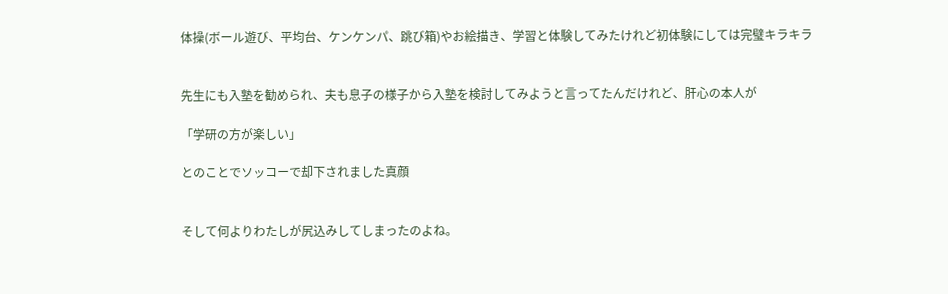体操(ボール遊び、平均台、ケンケンパ、跳び箱)やお絵描き、学習と体験してみたけれど初体験にしては完璧キラキラ


先生にも入塾を勧められ、夫も息子の様子から入塾を検討してみようと言ってたんだけれど、肝心の本人が

「学研の方が楽しい」

とのことでソッコーで却下されました真顔


そして何よりわたしが尻込みしてしまったのよね。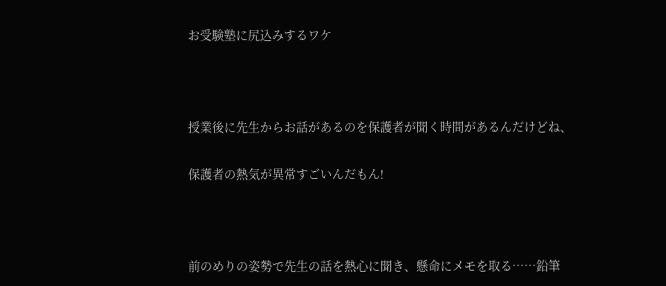お受験塾に尻込みするワケ



授業後に先生からお話があるのを保護者が聞く時間があるんだけどね、

保護者の熱気が異常すごいんだもん!



前のめりの姿勢で先生の話を熱心に聞き、懸命にメモを取る……鉛筆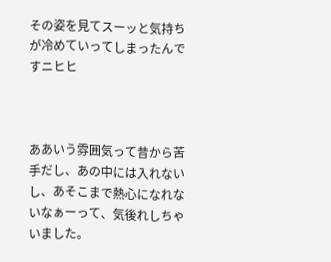その姿を見てスーッと気持ちが冷めていってしまったんですニヒヒ



ああいう雰囲気って昔から苦手だし、あの中には入れないし、あそこまで熱心になれないなぁーって、気後れしちゃいました。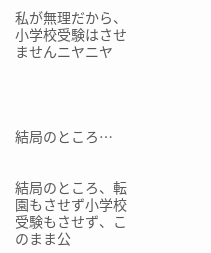私が無理だから、小学校受験はさせませんニヤニヤ




結局のところ…


結局のところ、転園もさせず小学校受験もさせず、このまま公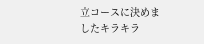立コースに決めましたキラキラ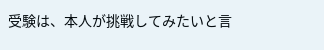受験は、本人が挑戦してみたいと言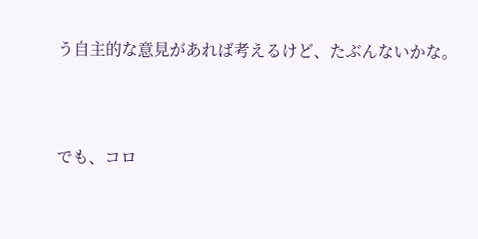う自主的な意見があれば考えるけど、たぶんないかな。



でも、コロ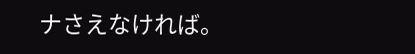ナさえなければ。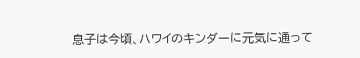息子は今頃、ハワイのキンダーに元気に通って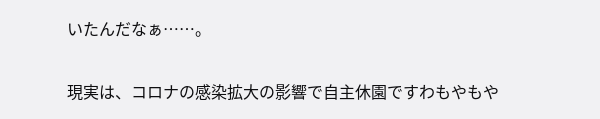いたんだなぁ……。

現実は、コロナの感染拡大の影響で自主休園ですわもやもや